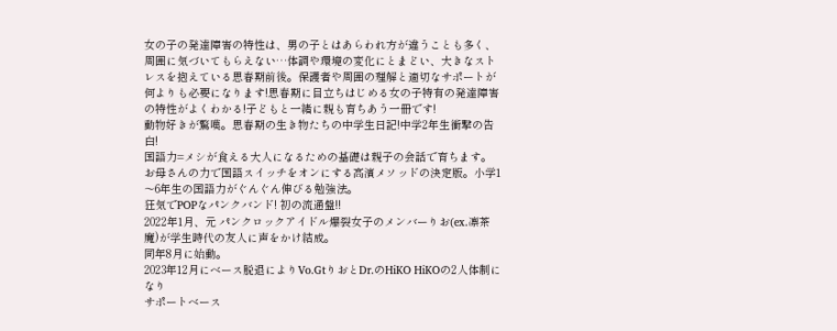女の子の発達障害の特性は、男の子とはあらわれ方が違うことも多く、周囲に気づいてもらえない…体調や環境の変化にとまどい、大きなストレスを抱えている思春期前後。保護者や周囲の理解と適切なサポートが何よりも必要になります!思春期に目立ちはじめる女の子特有の発達障害の特性がよくわかる!子どもと一緒に親も育ちあう一冊です!
動物好きが驚嘆。思春期の生き物たちの中学生日記!中学2年生衝撃の告白!
国語力=メシが食える大人になるための基礎は親子の会話で育ちます。お母さんの力で国語スイッチをオンにする高濱メソッドの決定版。小学1〜6年生の国語力がぐんぐん伸びる勉強法。
狂気でPOPなパンクバンド! 初の流通盤!!
2022年1月、元 パンクロックアイドル爆裂女子のメンバーりお(ex.凛茶魔)が学生時代の友人に声をかけ結成。
同年8月に始動。
2023年12月にベース脱退によりVo.GtりおとDr.のHiKO HiKOの2人体制になり
サポートベース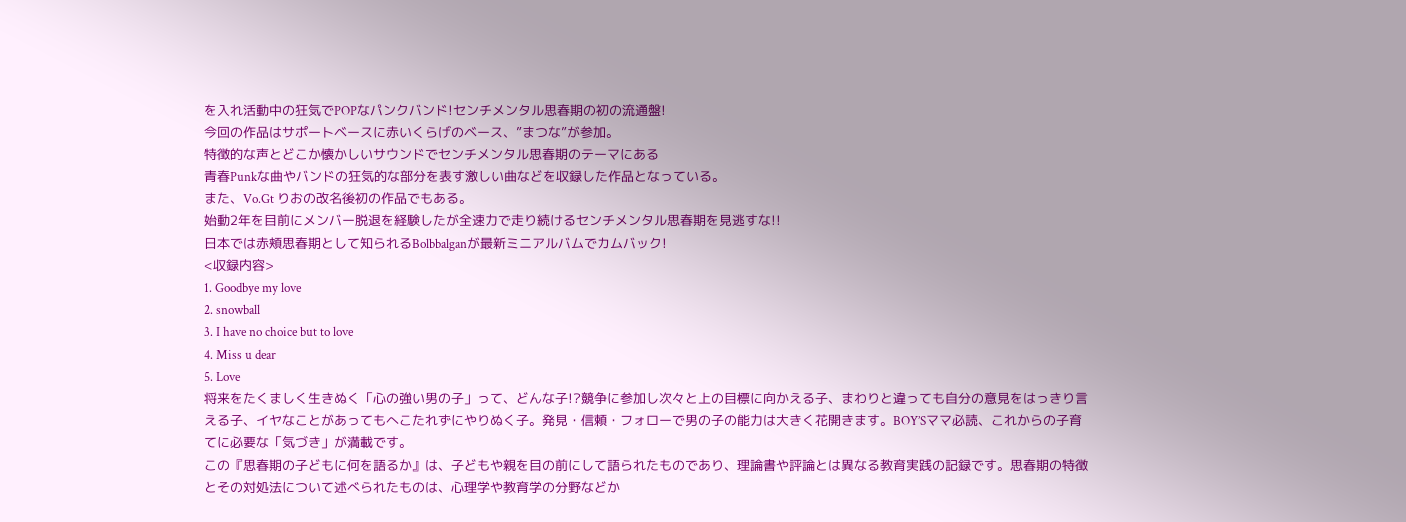を入れ活動中の狂気でPOPなパンクバンド!センチメンタル思春期の初の流通盤!
今回の作品はサポートベースに赤いくらげのベース、”まつな”が参加。
特徴的な声とどこか懐かしいサウンドでセンチメンタル思春期のテーマにある
青春Punkな曲やバンドの狂気的な部分を表す激しい曲などを収録した作品となっている。
また、Vo.Gt りおの改名後初の作品でもある。
始動2年を目前にメンバー脱退を経験したが全速力で走り続けるセンチメンタル思春期を見逃すな!!
日本では赤頬思春期として知られるBolbbalganが最新ミニアルバムでカムバック!
<収録内容>
1. Goodbye my love
2. snowball
3. I have no choice but to love
4. Miss u dear
5. Love
将来をたくましく生きぬく「心の強い男の子」って、どんな子!?競争に参加し次々と上の目標に向かえる子、まわりと違っても自分の意見をはっきり言える子、イヤなことがあってもへこたれずにやりぬく子。発見・信頼・フォローで男の子の能力は大きく花開きます。BOY’Sママ必読、これからの子育てに必要な「気づき」が満載です。
この『思春期の子どもに何を語るか』は、子どもや親を目の前にして語られたものであり、理論書や評論とは異なる教育実践の記録です。思春期の特徴とその対処法について述べられたものは、心理学や教育学の分野などか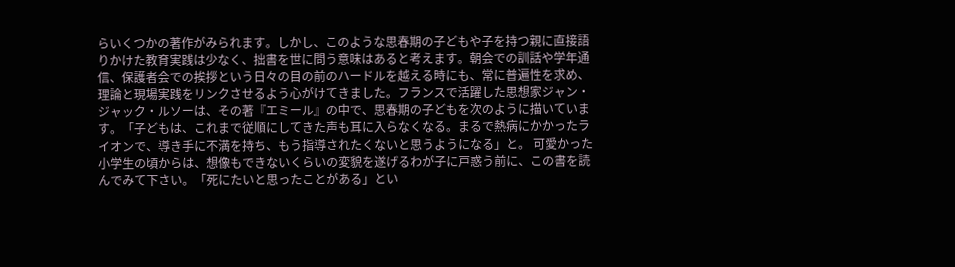らいくつかの著作がみられます。しかし、このような思春期の子どもや子を持つ親に直接語りかけた教育実践は少なく、拙書を世に問う意味はあると考えます。朝会での訓話や学年通信、保護者会での挨拶という日々の目の前のハードルを越える時にも、常に普遍性を求め、理論と現場実践をリンクさせるよう心がけてきました。フランスで活躍した思想家ジャン・ジャック・ルソーは、その著『エミール』の中で、思春期の子どもを次のように描いています。「子どもは、これまで従順にしてきた声も耳に入らなくなる。まるで熱病にかかったライオンで、導き手に不満を持ち、もう指導されたくないと思うようになる」と。 可愛かった小学生の頃からは、想像もできないくらいの変貌を遂げるわが子に戸惑う前に、この書を読んでみて下さい。「死にたいと思ったことがある」とい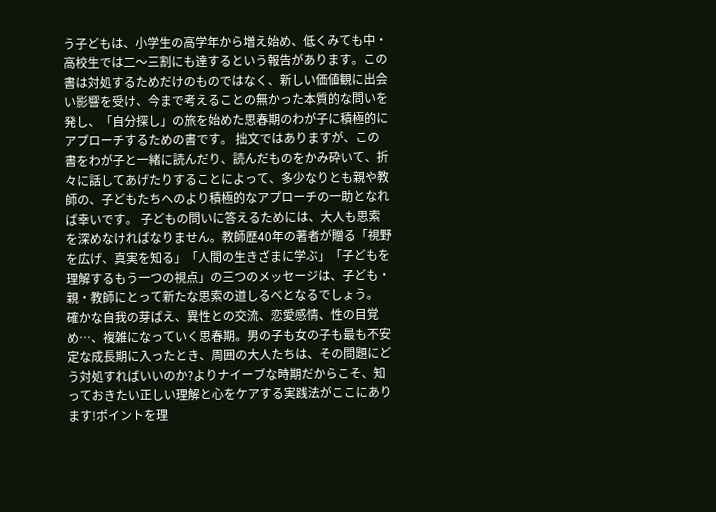う子どもは、小学生の高学年から増え始め、低くみても中・高校生では二〜三割にも達するという報告があります。この書は対処するためだけのものではなく、新しい価値観に出会い影響を受け、今まで考えることの無かった本質的な問いを発し、「自分探し」の旅を始めた思春期のわが子に積極的にアプローチするための書です。 拙文ではありますが、この書をわが子と一緒に読んだり、読んだものをかみ砕いて、折々に話してあげたりすることによって、多少なりとも親や教師の、子どもたちへのより積極的なアプローチの一助となれば幸いです。 子どもの問いに答えるためには、大人も思索を深めなければなりません。教師歴40年の著者が贈る「視野を広げ、真実を知る」「人間の生きざまに学ぶ」「子どもを理解するもう一つの視点」の三つのメッセージは、子ども・親・教師にとって新たな思索の道しるべとなるでしょう。
確かな自我の芽ばえ、異性との交流、恋愛感情、性の目覚め…、複雑になっていく思春期。男の子も女の子も最も不安定な成長期に入ったとき、周囲の大人たちは、その問題にどう対処すればいいのか?よりナイーブな時期だからこそ、知っておきたい正しい理解と心をケアする実践法がここにあります!ポイントを理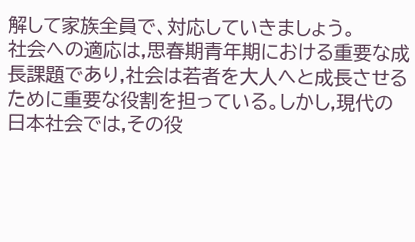解して家族全員で、対応していきましょう。
社会への適応は,思春期青年期における重要な成長課題であり,社会は若者を大人へと成長させるために重要な役割を担っている。しかし,現代の日本社会では,その役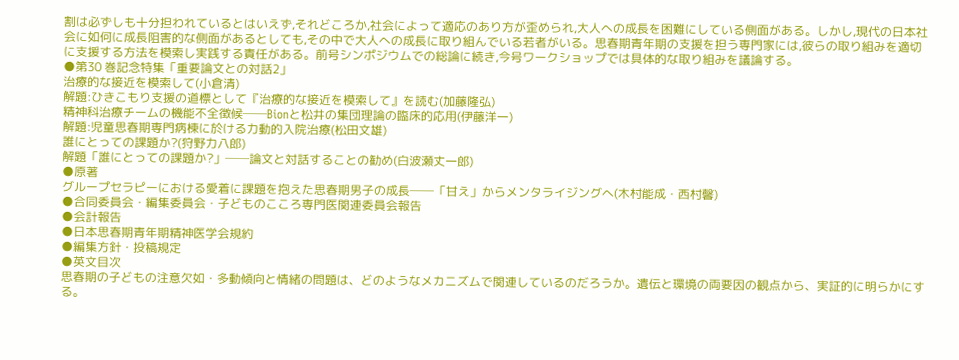割は必ずしも十分担われているとはいえず,それどころか,社会によって適応のあり方が歪められ,大人への成長を困難にしている側面がある。しかし,現代の日本社会に如何に成長阻害的な側面があるとしても,その中で大人への成長に取り組んでいる若者がいる。思春期青年期の支援を担う専門家には,彼らの取り組みを適切に支援する方法を模索し実践する責任がある。前号シンポジウムでの総論に続き,今号ワークショップでは具体的な取り組みを議論する。
●第30 巻記念特集「重要論文との対話2」
治療的な接近を模索して(小倉清)
解題:ひきこもり支援の道標として『治療的な接近を模索して』を読む(加藤隆弘)
精神科治療チームの機能不全徴候──Bionと松井の集団理論の臨床的応用(伊藤洋一)
解題:児童思春期専門病棟に於ける力動的入院治療(松田文雄)
誰にとっての課題か?(狩野力八郎)
解題「誰にとっての課題か?」──論文と対話することの勧め(白波瀬丈一郎)
●原著
グループセラピーにおける愛着に課題を抱えた思春期男子の成長──「甘え」からメンタライジングへ(木村能成・西村馨)
●合同委員会・編集委員会・子どものこころ専門医関連委員会報告
●会計報告
●日本思春期青年期精神医学会規約
●編集方針・投稿規定
●英文目次
思春期の子どもの注意欠如・多動傾向と情緒の問題は、どのようなメカニズムで関連しているのだろうか。遺伝と環境の両要因の観点から、実証的に明らかにする。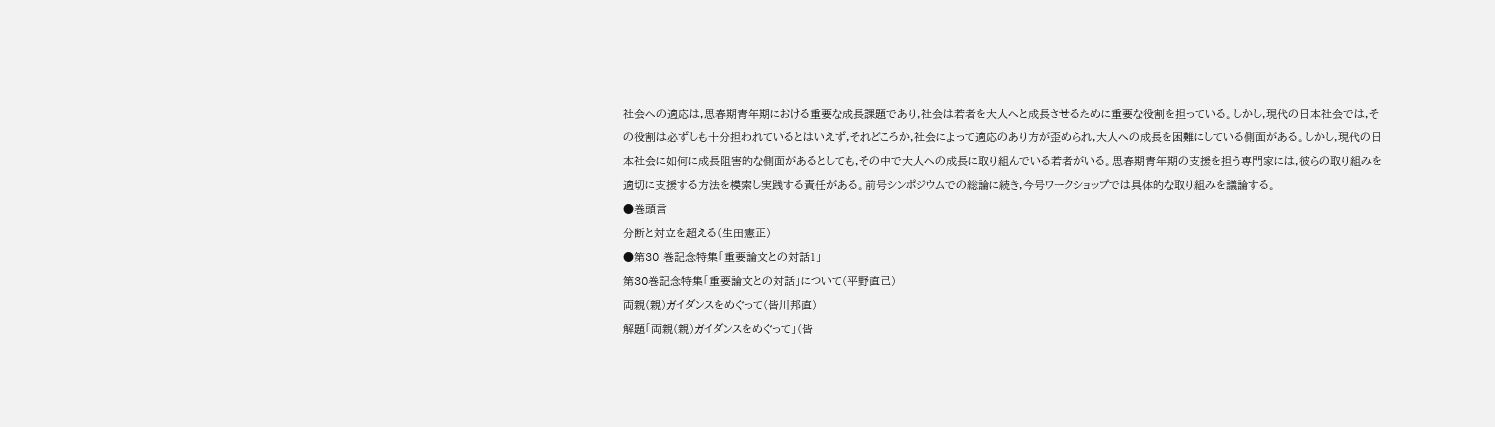社会への適応は,思春期青年期における重要な成長課題であり,社会は若者を大人へと成長させるために重要な役割を担っている。しかし,現代の日本社会では,その役割は必ずしも十分担われているとはいえず,それどころか,社会によって適応のあり方が歪められ,大人への成長を困難にしている側面がある。しかし,現代の日本社会に如何に成長阻害的な側面があるとしても,その中で大人への成長に取り組んでいる若者がいる。思春期青年期の支援を担う専門家には,彼らの取り組みを適切に支援する方法を模索し実践する責任がある。前号シンポジウムでの総論に続き,今号ワークショップでは具体的な取り組みを議論する。
●巻頭言
分断と対立を超える(生田憲正)
●第30 巻記念特集「重要論文との対話1」
第30巻記念特集「重要論文との対話」について(平野直己)
両親(親)ガイダンスをめぐって(皆川邦直)
解題「両親(親)ガイダンスをめぐって」(皆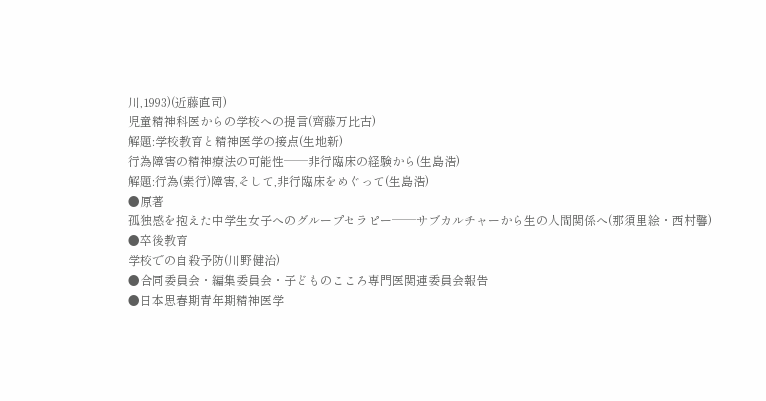川,1993)(近藤直司)
児童精神科医からの学校への提言(齊藤万比古)
解題:学校教育と精神医学の接点(生地新)
行為障害の精神療法の可能性──非行臨床の経験から(生島浩)
解題:行為(素行)障害,そして,非行臨床をめぐって(生島浩)
●原著
孤独感を抱えた中学生女子へのグループセラピー──サブカルチャーから生の人間関係へ(那須里絵・西村馨)
●卒後教育
学校での自殺予防(川野健治)
●合同委員会・編集委員会・子どものこころ専門医関連委員会報告
●日本思春期青年期精神医学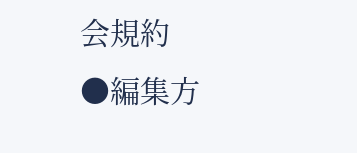会規約
●編集方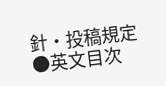針・投稿規定
●英文目次